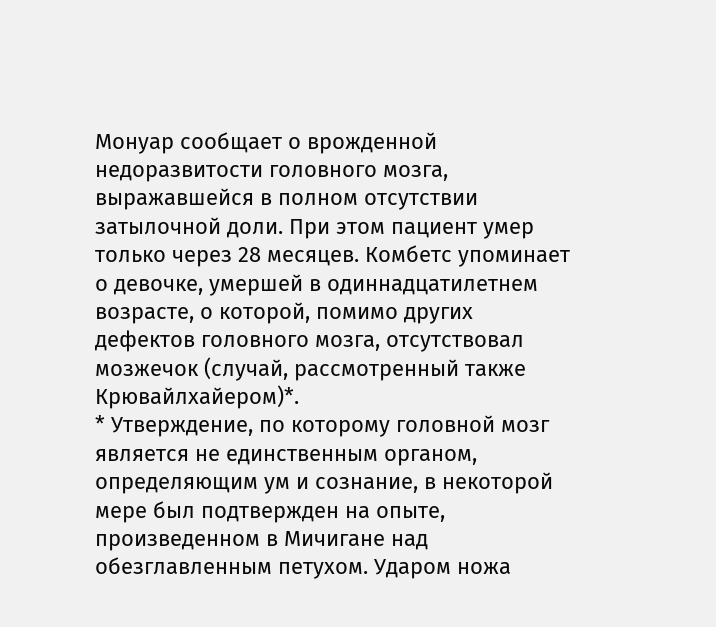Монуар сообщает о врожденной недоразвитости головного мозга, выражавшейся в полном отсутствии затылочной доли. При этом пациент умер только через 28 месяцев. Комбетс упоминает о девочке, умершей в одиннадцатилетнем возрасте, о которой, помимо других дефектов головного мозга, отсутствовал мозжечок (случай, рассмотренный также Крювайлхайером)*.
* Утверждение, по которому головной мозг является не единственным органом, определяющим ум и сознание, в некоторой мере был подтвержден на опыте, произведенном в Мичигане над обезглавленным петухом. Ударом ножа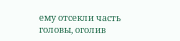ему отсекли часть головы, оголив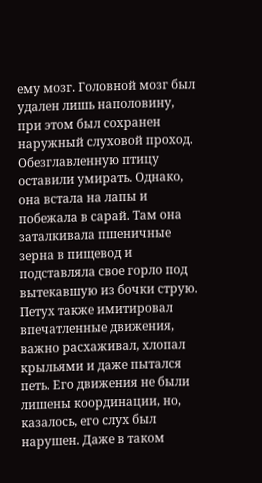ему мозг. Головной мозг был удален лишь наполовину, при этом был сохранен наружный слуховой проход. Обезглавленную птицу оставили умирать. Однако, она встала на лапы и побежала в сарай. Там она заталкивала пшеничные зерна в пищевод и подставляла свое горло под вытекавшую из бочки струю. Петух также имитировал впечатленные движения, важно расхаживал, хлопал крыльями и даже пытался петь. Его движения не были лишены координации, но, казалось, его слух был нарушен. Даже в таком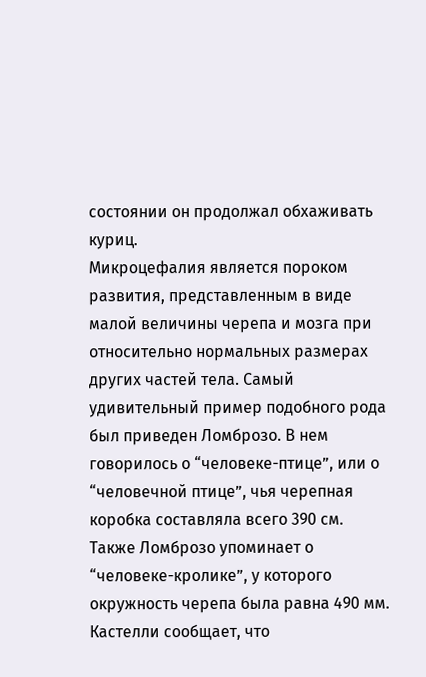состоянии он продолжал обхаживать куриц.
Микроцефалия является пороком развития, представленным в виде малой величины черепа и мозга при относительно нормальных размерах других частей тела. Самый удивительный пример подобного рода был приведен Ломброзо. В нем говорилось о “человеке-птице”, или о “человечной птице”, чья черепная коробка составляла всего 390 см. Также Ломброзо упоминает о “человеке-кролике”, у которого окружность черепа была равна 490 мм. Кастелли сообщает, что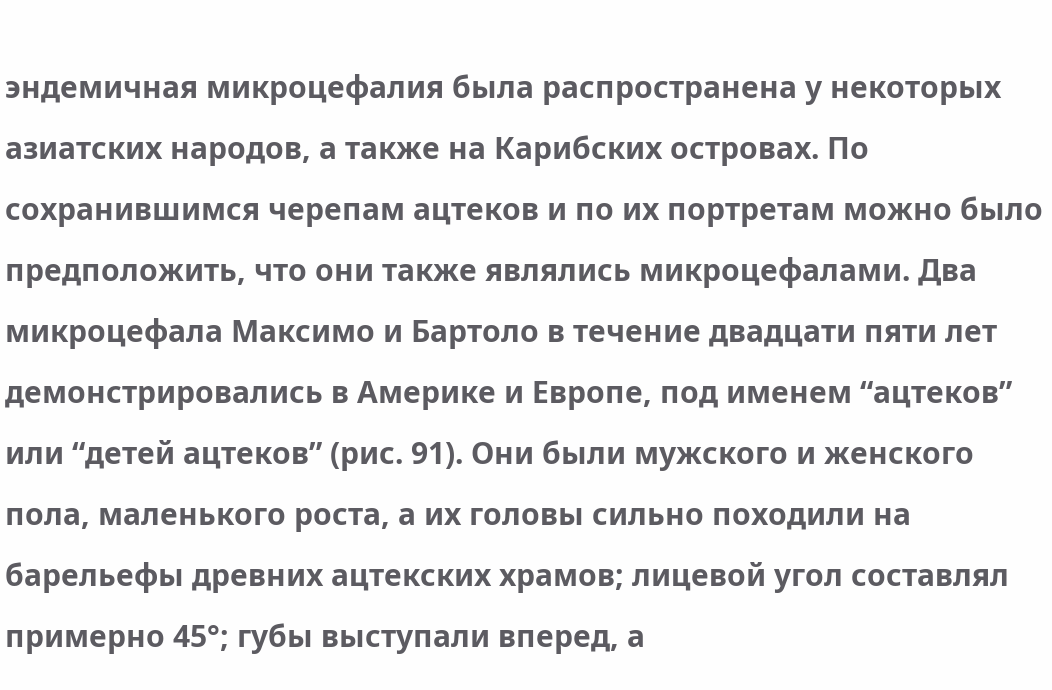эндемичная микроцефалия была распространена у некоторых азиатских народов, а также на Карибских островах. По сохранившимся черепам ацтеков и по их портретам можно было предположить, что они также являлись микроцефалами. Два микроцефала Максимо и Бартоло в течение двадцати пяти лет демонстрировались в Америке и Европе, под именем “ацтеков” или “детей ацтеков” (рис. 91). Они были мужского и женского пола, маленького роста, а их головы сильно походили на барельефы древних ацтекских храмов; лицевой угол составлял примерно 45°; губы выступали вперед, а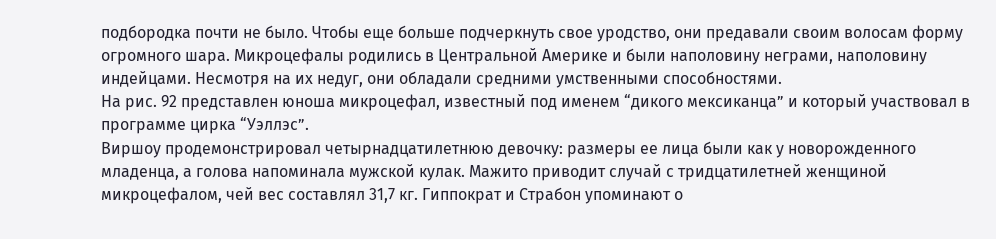подбородка почти не было. Чтобы еще больше подчеркнуть свое уродство, они предавали своим волосам форму огромного шара. Микроцефалы родились в Центральной Америке и были наполовину неграми, наполовину индейцами. Несмотря на их недуг, они обладали средними умственными способностями.
На рис. 92 представлен юноша микроцефал, известный под именем “дикого мексиканца” и который участвовал в программе цирка “Уэллэс”.
Виршоу продемонстрировал четырнадцатилетнюю девочку: размеры ее лица были как у новорожденного младенца, а голова напоминала мужской кулак. Мажито приводит случай с тридцатилетней женщиной микроцефалом, чей вес составлял 31,7 кг. Гиппократ и Страбон упоминают о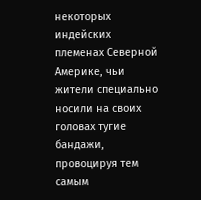некоторых индейских племенах Северной Америке, чьи жители специально носили на своих головах тугие бандажи, провоцируя тем самым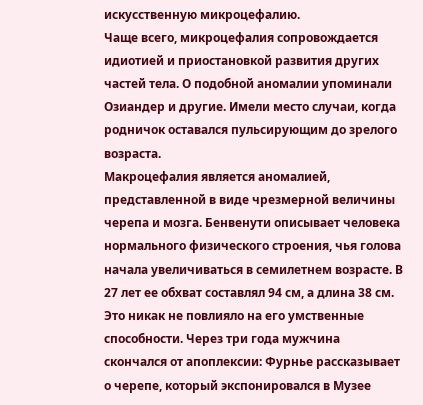искусственную микроцефалию.
Чаще всего, микроцефалия сопровождается идиотией и приостановкой развития других частей тела. О подобной аномалии упоминали Озиандер и другие. Имели место случаи, когда родничок оставался пульсирующим до зрелого возраста.
Макроцефалия является аномалией, представленной в виде чрезмерной величины черепа и мозга. Бенвенути описывает человека нормального физического строения, чья голова начала увеличиваться в семилетнем возрасте. В 27 лет ее обхват составлял 94 см, а длина 38 см. Это никак не повлияло на его умственные способности. Через три года мужчина скончался от апоплексии: Фурнье рассказывает о черепе, который экспонировался в Музее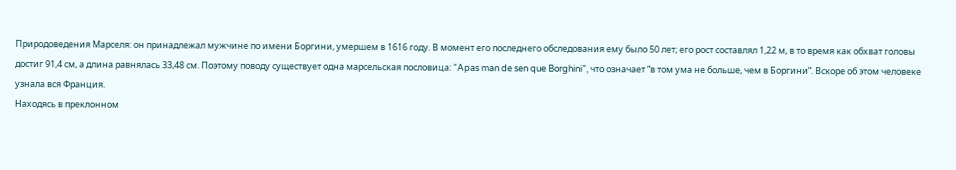Природоведения Марселя: он принадлежал мужчине по имени Боргини, умершем в 1616 году. В момент его последнего обследования ему было 50 лет; его рост составлял 1,22 м, в то время как обхват головы достиг 91,4 см, а длина равнялась 33,48 см. Поэтому поводу существует одна марсельская пословица: “Apas man de sen que Borghini”, что означает “в том ума не больше, чем в Боргини”. Вскоре об этом человеке узнала вся Франция.
Находясь в преклонном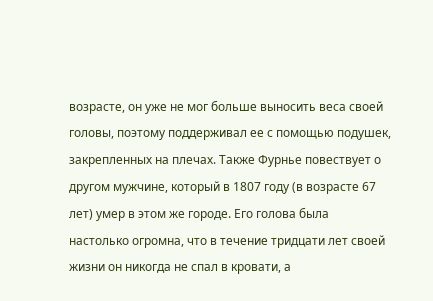возрасте, он уже не мог больше выносить веса своей головы, поэтому поддерживал ее с помощью подушек, закрепленных на плечах. Также Фурнье повествует о другом мужчине, который в 1807 году (в возрасте 67 лет) умер в этом же городе. Его голова была настолько огромна, что в течение тридцати лет своей жизни он никогда не спал в кровати, а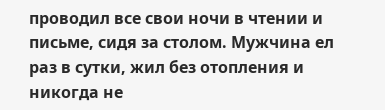проводил все свои ночи в чтении и письме, сидя за столом. Мужчина ел раз в сутки, жил без отопления и никогда не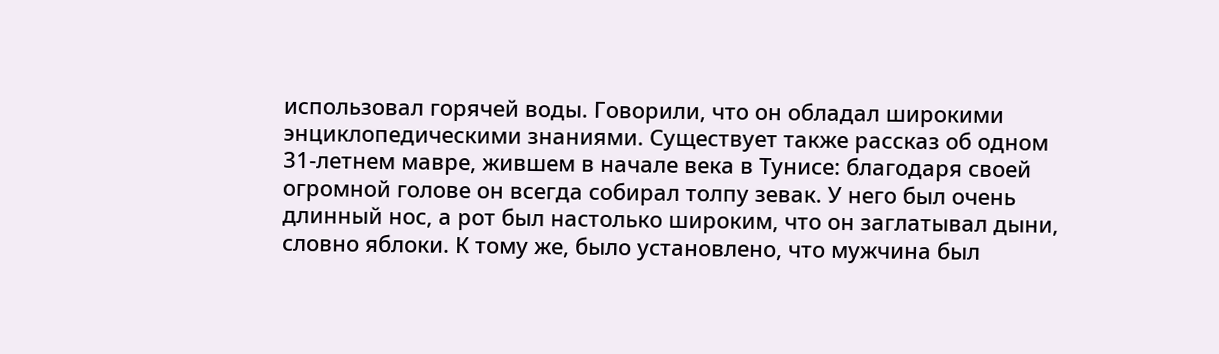использовал горячей воды. Говорили, что он обладал широкими энциклопедическими знаниями. Существует также рассказ об одном 31-летнем мавре, жившем в начале века в Тунисе: благодаря своей огромной голове он всегда собирал толпу зевак. У него был очень длинный нос, а рот был настолько широким, что он заглатывал дыни, словно яблоки. К тому же, было установлено, что мужчина был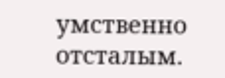умственно отсталым.